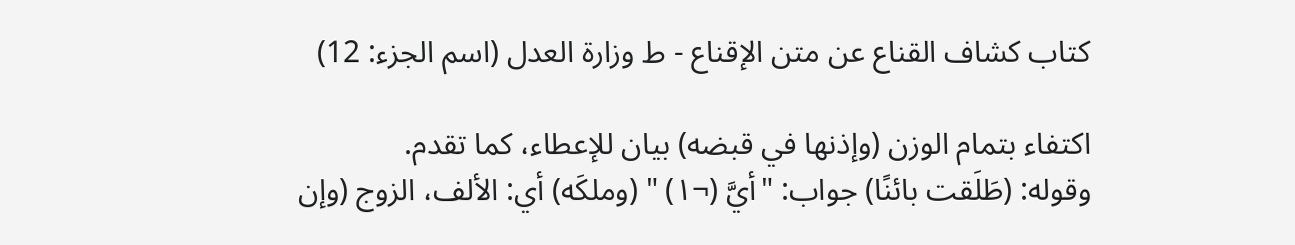كتاب كشاف القناع عن متن الإقناع - ط وزارة العدل (اسم الجزء: 12)

اكتفاء بتمام الوزن (وإذنها في قبضه) بيان للإعطاء، كما تقدم.
وقوله: (طَلَقت بائنًا) جواب: "أيَّ (¬١) " (وملكَه) أي: الألف، الزوج (وإن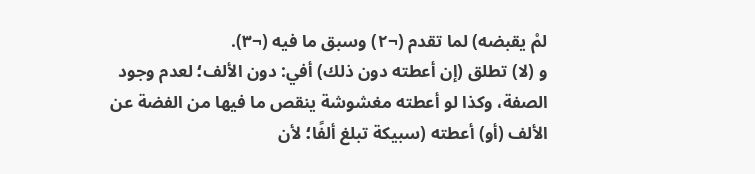لمْ يقبضه) لما تقدم (¬٢) وسبق ما فيه (¬٣).
و (لا) تطلق (إن أعطته دون ذلك) أفي: دون الألف؛ لعدم وجود الصفة، وكذا لو أعطته مغشوشة ينقص ما فيها من الفضة عن الألف (أو) أعطته (سبيكة تبلغ ألفًا؛ لأن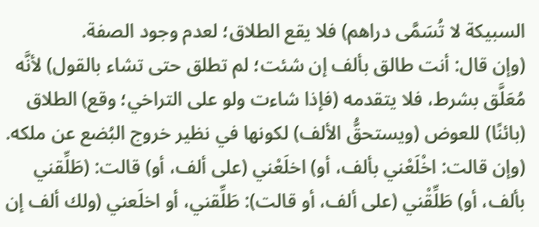السبيكة لا تُسَمَّى دراهم) فلا يقع الطلاق؛ لعدم وجود الصفة.
(وإن قال: أنت طالق بألف إن شئت؛ لم تطلق حتى تشاء بالقول) لأنَّه مُعَلَّق بشرط، فلا يتقدمه (فإذا شاءت ولو على التراخي؛ وقع) الطلاق (بائنًا) للعوض (ويستحقُّ الألف) لكونها في نظير خروج البُضع عن ملكه.
(وإن قالت: اخْلَعْني بألف، أو) اخلَعْني (على ألف، أو) قالت: (طَلِّقني بألف، أو) طَلِّقْني (على ألف، أو قالت): طَلِّقني، أو اخلَعني (ولك ألف إن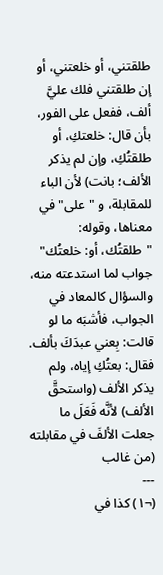طلقتني، أو خلعتني، أو إن طلقتني فلك عليَّ ألف، ففعل على الفور، بأن قال: خلعتكِ، أو طلقتُكِ، وإن لم يذكر الألف؛ بانت) لأن الباء للمقابلة، و "على" في معناها، وقوله: "طلقتُك، أو: خلعتُك" جواب لما استدعته منه، والسؤال كالمعاد في الجواب، فأشبَه ما لو قالت: بِعني عبدَكَ بألف. فقال: بعتُكِ إياه، ولم يذكر الألف (واستحقَّ الألف) لأنَّه فَعَلَ ما جعلت الألفَ في مقابلته (من غالب
---
(¬١) كذا في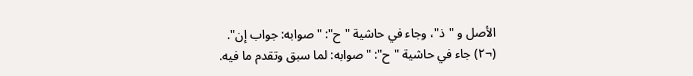الأصل و "ذ"، وجاء في حاشية "ح": "صوابه: جواب إن".
(¬٢) جاء في حاشية "ح": "صوابه: لما سبق وتقدم ما فيه.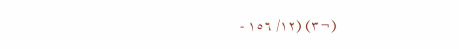(¬٣) (١٢/ ١٥٦ -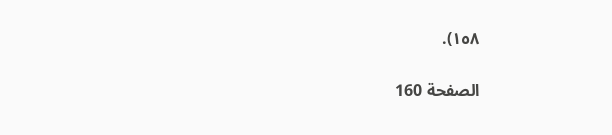١٥٨).

الصفحة 160